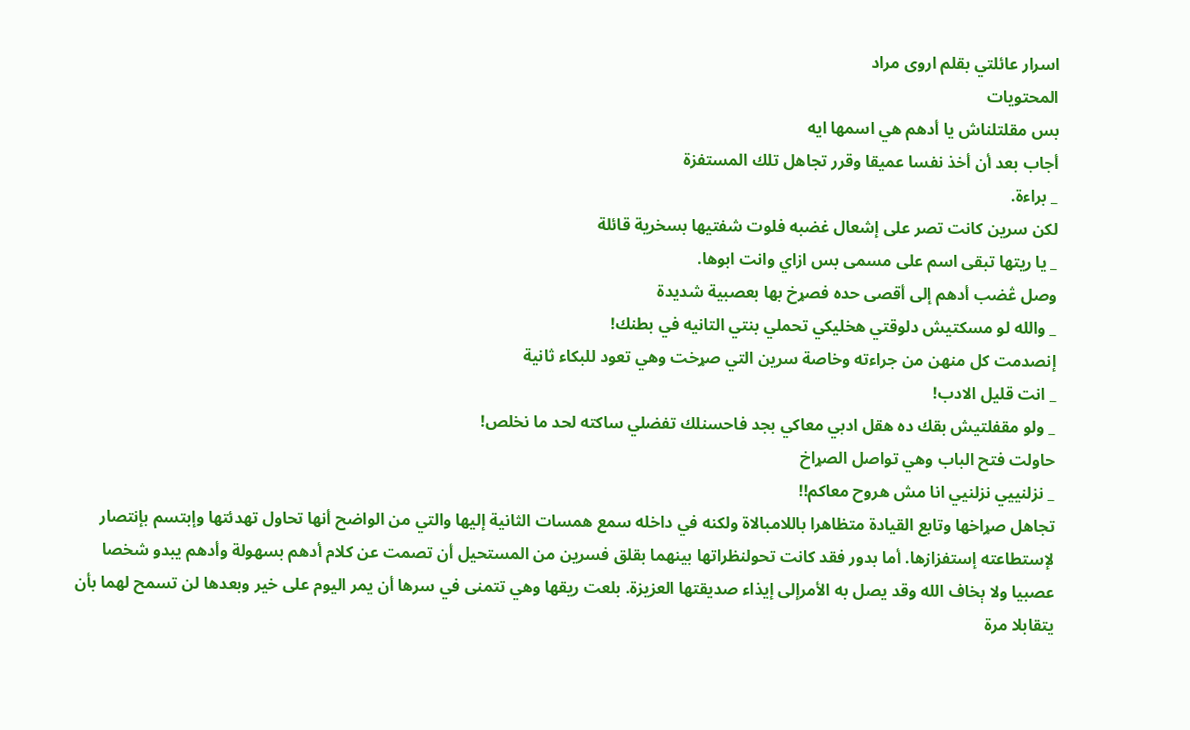اسرار عائلتي بقلم اروى مراد
المحتويات
بس مقلتلناش يا أدهم هي اسمها ايه
أجاب بعد أن أخذ نفسا عميقا وقرر تجاهل تلك المستفزة
_ براءة.
لكن سرين كانت تصر على إشعال غضبه فلوت شفتيها بسخرية قائلة
_ يا ريتها تبقى اسم على مسمى بس ازاي وانت ابوها.
وصل ڠضب أدهم إلى أقصى حده فصړخ بها بعصبية شديدة
_ والله لو مسكتيش دلوقتي هخليكي تحملي بنتي التانيه في بطنك!
إنصدمت كل منهن من جراءته وخاصة سرين التي صړخت وهي تعود للبكاء ثانية
_ انت قليل الادب!
_ ولو مقفلتيش بقك ده هقل ادبي معاكي بجد فاحسنلك تفضلي ساكته لحد ما نخلص!
حاولت فتح الباب وهي تواصل الصړاخ
_ نزلنييي نزلنيي انا مش هروح معاكم!!
تجاهل صړاخها وتابع القيادة متظاهرا باللامبالاة ولكنه في داخله سمع همسات الثانية إليها والتي من الواضح أنها تحاول تهدئتها وإبتسم بإنتصار لإستطاعته إستفزازها. أما بدور فقد كانت تحولنظراتها بينهما بقلق فسرين من المستحيل أن تصمت عن كلام أدهم بسهولة وأدهم يبدو شخصا عصبيا ولا ېخاف الله وقد يصل به الأمرإلى إيذاء صديقتها العزيزة. بلعت ريقها وهي تتمنى في سرها أن يمر اليوم على خير وبعدها لن تسمح لهما بأن يتقابلا مرة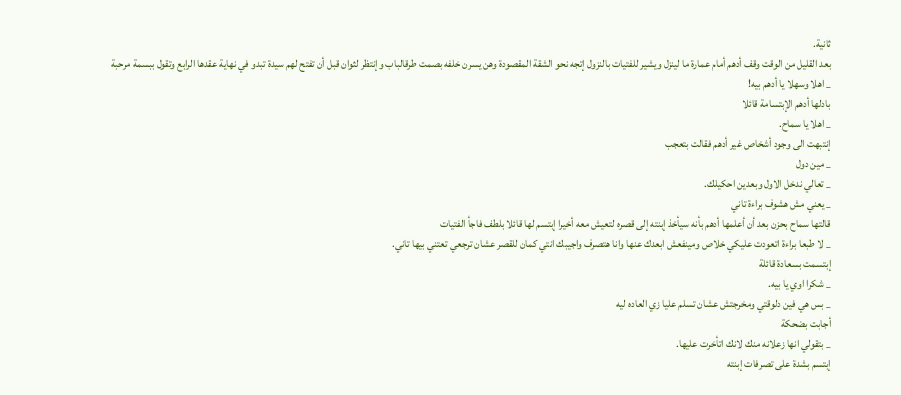ثانية.
بعد القليل من الوقت وقف أدهم أمام عمارة ما لينزل ويشير للفتيات بالنزول إتجه نحو الشقة المقصودة وهن يسرن خلفه بصمت طرقالباب وإنتظر لثوان قبل أن تفتح لهم سيدة تبدو في نهاية عقدها الرابع وتقول ببسمة مرحبة
_ اهلا وسهلا يا أدهم بيه!
بادلها أدهم الإبتسامة قائلا
_ اهلا يا سماح.
إنتبهت الى وجود أشخاص غير أدهم فقالت بتعجب
_ مين دول
_ تعالي ندخل الاول وبعدين احكيلك.
_ يعني مش هشوف براءة تاني
قالتها سماح بحزن بعد أن أعلمها أدهم بأنه سيأخذ إبنته إلى قصره لتعيش معه أخيرا إبتسم لها قائلا بلطف فاجأ الفتيات
_ لا طبعا براءة اتعودت عليكي خلاص ومينفعش ابعدك عنها وانا هتصرف واجيبك انتي كمان للقصر عشان ترجعي تعتني بيها تاني.
إبتسمت بسعادة قائلة
_ شكرا اوي يا بيه.
_ بس هي فين دلوقتي ومخرجتش عشان تسلم عليا زي العاده ليه
أجابت بضحكة
_ بتقولي انها زعلانه منك لانك اتأخرت عليها.
إبتسم بشدة على تصرفات إبنته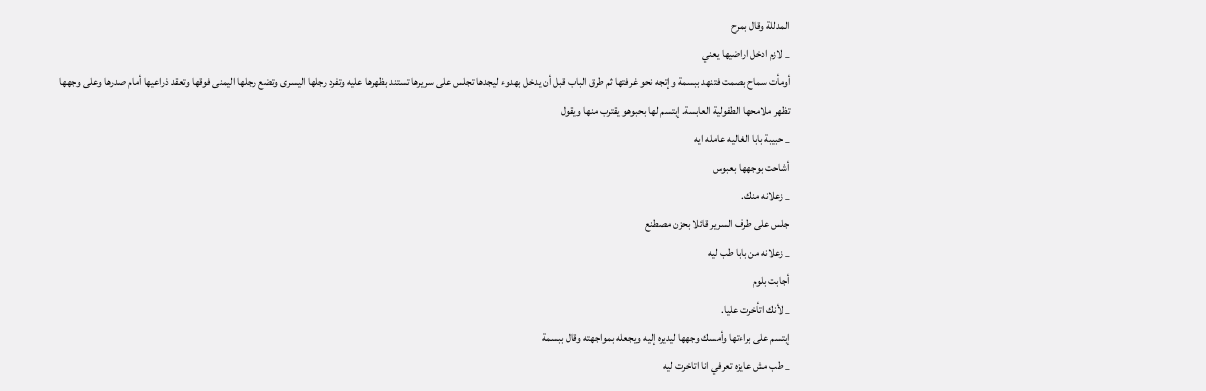المدللة وقال بمرح
_ لازم ادخل اراضيها يعني
أومأت سماح بصمت فتنهد ببسمة وإتجه نحو غرفتها ثم طرق الباب قبل أن يدخل بهدوء ليجدها تجلس على سريرها تستند بظهرها عليه وتفرد رجلها اليسرى وتضع رجلها اليمنى فوقها وتعقد ذراعيها أمام صدرها وعلى وجهها تظهر ملامحها الطفولية العابسة. إبتسم لها بحبوهو يقترب منها ويقول
_ حبيبة بابا الغاليه عامله ايه
أشاحت بوجهها بعبوس
_ زعلانه منك.
جلس على طرف السرير قائلا بحزن مصطنع
_ زعلانه من بابا طب ليه
أجابت بلوم
_ لأنك اتأخرت عليا.
إبتسم على براءتها وأمسك وجهها ليديره إليه ويجعله بمواجهته وقال ببسمة
_ طب مش عايزه تعرفي انا اتاخرت ليه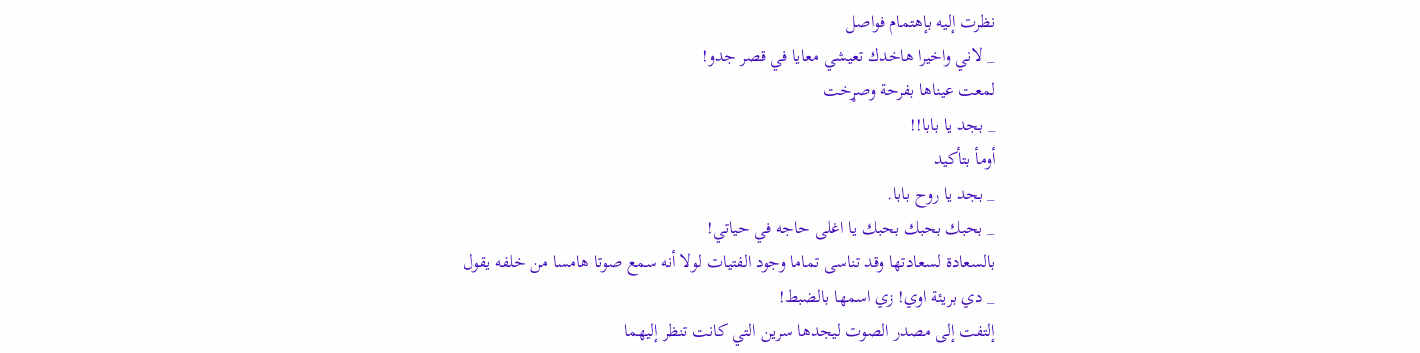نظرت إليه بإهتمام فواصل
_ لاني واخيرا هاخدك تعيشي معايا في قصر جدو!
لمعت عيناها بفرحة وصړخت
_ بجد يا بابا!!
أومأ بتأكيد
_ بجد يا روح بابا.
_ بحبك بحبك بحبك يا اغلى حاجه في حياتي!
بالسعادة لسعادتها وقد تناسى تماما وجود الفتيات لولا أنه سمع صوتا هامسا من خلفه يقول
_ دي بريئة اوي! زي اسمها بالضبط!
إلتفت إلى مصدر الصوت ليجدها سرين التي كانت تنظر إليهما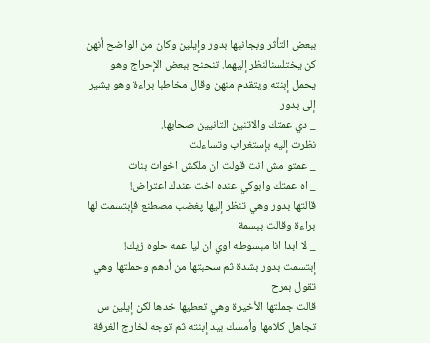ببعض التأثر وبجانبها بدور وإيلين وكان من الواضح أنهن كن يختلسنالنظر إليهما. تنحنح ببعض الإحراج وهو يحمل إبنته ويتقدم منهن وقال مخاطبا براءة وهو يشير إلى بدور
_ دي عمتك والاتنين التانيين صحابها.
نظرت إليه بإستغراب وتساءلت
_ عمتو مش انت قولت ان ملكش اخوات بنات
_ اه عمتك وابوكي عنده اخت عندك اعتراض!
قالتها بدور وهي تنظر إليها پغضب مصطنع فإبتسمت لها براءة وقالت ببسمة
_ لا ابدا انا مبسوطه اوي ان ليا عمه حلوه زيك!
إبتسمت بدور بشدة ثم سحبتها من أدهم وحملتها وهي تقول بمرح
قالت جملتها الأخيرة وهي تعطيها خدها لكن إيلين س
تجاهل كلامها وأمسك بيد إبنته ثم توجه لخارج الغرفة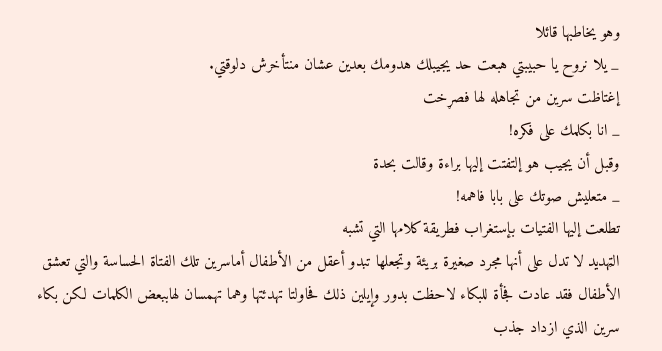وهو يخاطبها قائلا
_ يلا نروح يا حبيبتي هبعت حد يجيبلك هدومك بعدين عشان منتأخرش دلوقتي.
إغتاظت سرين من تجاهله لها فصړخت
_ انا بكلمك على فكره!
وقبل أن يجيب هو إلتفتت إليها براءة وقالت بحدة
_ متعليش صوتك على بابا فاهمه!
تطلعت إليها الفتيات بإستغراب فطريقة كلامها التي تشبه
الټهديد لا تدل على أنها مجرد صغيرة بريئة وتجعلها تبدو أعقل من الأطفال أماسرين تلك الفتاة الحساسة والتي تعشق الأطفال فقد عادت فجأة للبكاء لاحظت بدور وإيلين ذلك فحاولتا تهدئتها وهما تهمسان لهاببعض الكلمات لكن بكاء سرين الذي ازداد جذب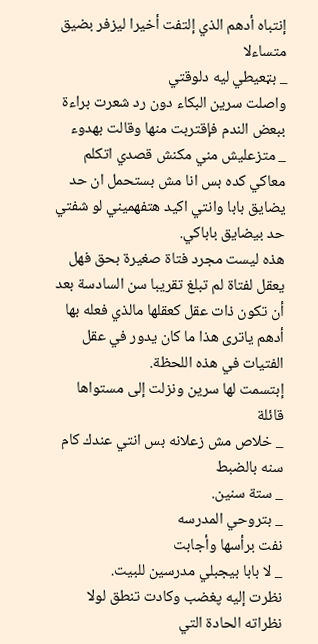إنتباه أدهم الذي إلتفت أخيرا ليزفر بضيق متساءلا
_ بټعيطي ليه دلوقتي
واصلت سرين البكاء دون رد شعرت براءة ببعض الندم فإقتربت منها وقالت بهدوء
_ متزعليش مني مكنش قصدي اتكلم معاكي كده بس انا مش بستحمل ان حد يضايق بابا وانتي اكيد هتفهميني لو شفتي حد بيضايق باباكي.
هذه ليست مجرد فتاة صغيرة بحق فهل يعقل لفتاة لم تبلغ تقريبا سن السادسة بعد أن تكون ذات عقل كعقلها مالذي فعله بها أدهم ياترى هذا ما كان يدور في عقل الفتيات في هذه اللحظة.
إبتسمت لها سرين ونزلت إلى مستواها قائلة
_ خلاص مش زعلانه بس انتي عندك كام سنه بالضبط
_ ستة سنين.
_ بتروحي المدرسه
نفت برأسها وأجابت
_ لا بابا بيجبلي مدرسين للبيت.
نظرت إليه پغضب وكادت تنطق لولا نظراته الحادة التي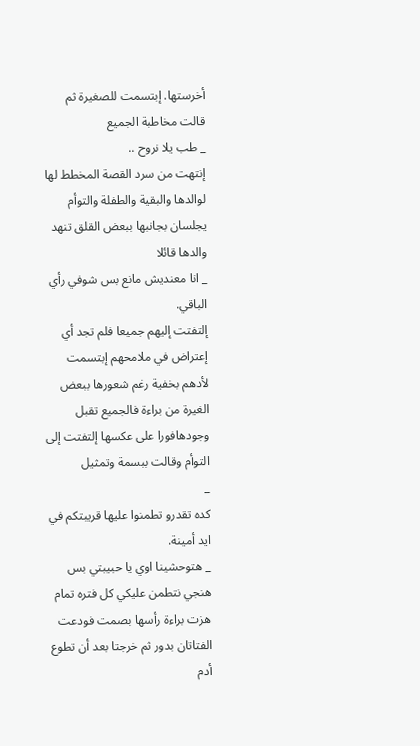أخرستها. إبتسمت للصغيرة ثم قالت مخاطبة الجميع
_ طب يلا نروح ..
إنتهت من سرد القصة المخطط لها لوالدها والبقية والطفلة والتوأم يجلسان بجانبها ببعض القلق تنهد والدها قائلا
_ انا معنديش مانع بس شوفي رأي الباقي.
إلتفتت إليهم جميعا فلم تجد أي إعتراض في ملامحهم إبتسمت لأدهم بخفية رغم شعورها ببعض الغيرة من براءة فالجميع تقبل وجودهافورا على عكسها إلتفتت إلى التوأم وقالت ببسمة وتمثيل
_
كده تقدرو تطمنوا عليها قريبتكم في ايد أمينة.
_ هتوحشينا اوي يا حبيبتي بس هنجي نتطمن عليكي كل فتره تمام
هزت براءة رأسها بصمت فودعت الفتاتان بدور ثم خرجتا بعد أن تطوع أدم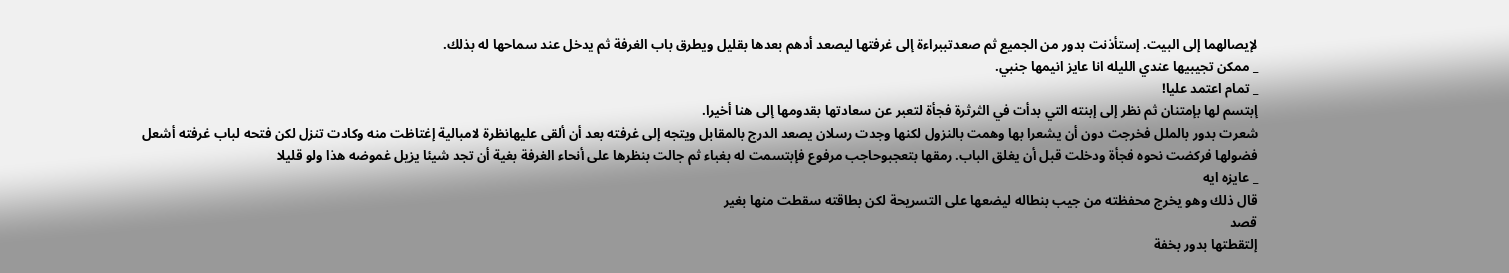لإيصالهما إلى البيت. إستأذنت بدور من الجميع ثم صعدتببراءة إلى غرفتها ليصعد أدهم بعدها بقليل ويطرق باب الغرفة ثم يدخل عند سماحها له بذلك.
_ ممكن تجيبيها عندي الليله انا عايز انيمها جنبي.
_ تمام اعتمد عليا!
إبتسم لها بإمتنان ثم نظر إلى إبنته التي بدأت في الثرثرة فجأة لتعبر عن سعادتها بقدومها إلى هنا أخيرا.
شعرت بدور بالملل فخرجت دون أن يشعرا بها وهمت بالنزول لكنها وجدت رسلان يصعد الدرج بالمقابل ويتجه إلى غرفته بعد أن ألقى عليهانظرة لامبالية إغتاظت منه وكادت تنزل لكن فتحه لباب غرفته أشعل فضولها فركضت نحوه فجأة ودخلت قبل أن يغلق الباب. رمقها بتعجبوحاجب مرفوع فإبتسمت له بغباء ثم جالت بنظرها على أنحاء الغرفة بغية أن تجد شيئا يزيل غموضه هذا ولو قليلا
_ عايزه ايه
قال ذلك وهو يخرج محفظته من جيب بنطاله ليضعها على التسريحة لكن بطاقته سقطت منها بغير
قصد
إلتقطتها بدور بخفة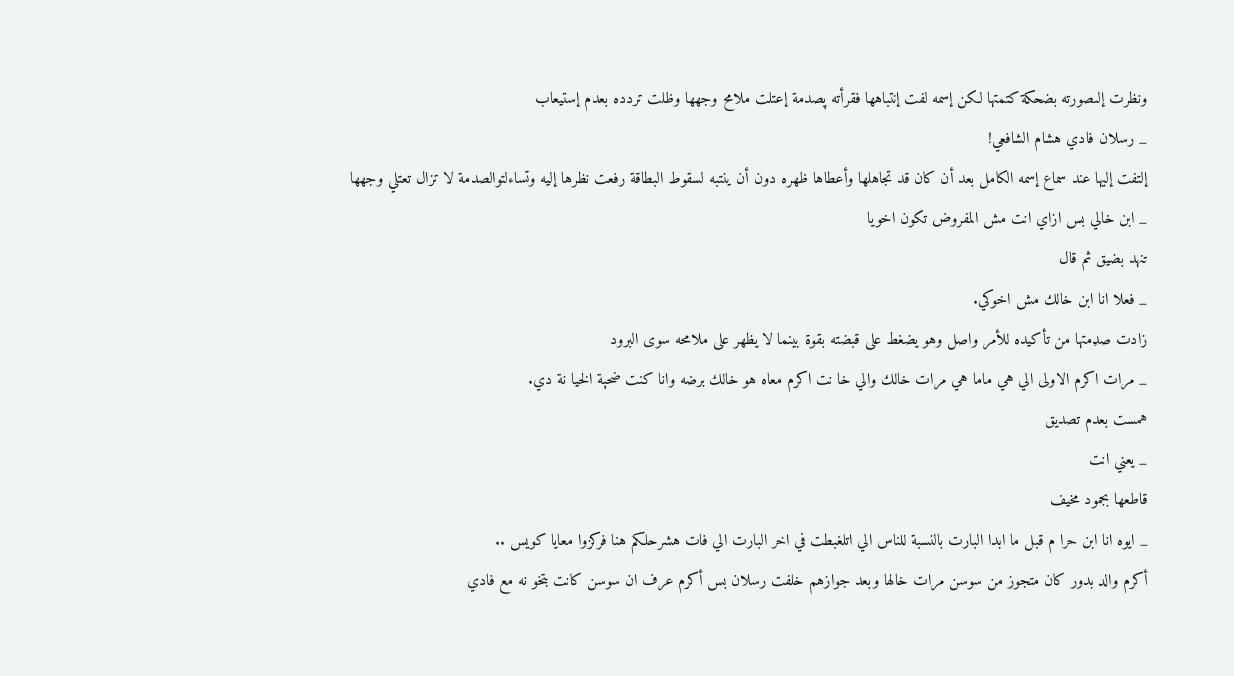ونظرت إلىصورته بضحكة كتمتها لكن إسمه لفت إنتباهها فقرأته پصدمة إعتلت ملامح وجهها وظلت تردده بعدم إستيعاب
_ رسلان فادي هشام الشافعي!
إلتفت إليها عند سماع إسمه الكامل بعد أن كان قد تجاهلها وأعطاها ظهره دون أن ينتبه لسقوط البطاقة رفعت نظرها إليه وتساءلتوالصدمة لا تزال تعتلي وجهها
_ ابن خالي بس ازاي انت مش المفروض تكون اخويا
تنهد بضيق ثم قال
_ فعلا انا ابن خالك مش اخوكي.
زادت صډمتها من تأكيده للأمر واصل وهو يضغط على قبضته بقوة بينما لا يظهر على ملامحه سوى البرود
_ مرات اكرم الاولى الي هي ماما هي مرات خالك والي خا نت اكرم معاه هو خالك برضه وانا كنت ضحېة الخيا نة دي.
همست بعدم تصديق
_ يعني انت
قاطعها بجمود مخيف
_ ايوه انا ابن حرا م قبل ما ابدا البارت بالنسبة للناس الي اتلغبطت في اخر البارت الي فات هشرحلكم هنا فركزوا معايا كويس ..
أكرم والد بدور كان متجوز من سوسن مرات خالها وبعد جوازهم خلفت رسلان بس أكرم عرف ان سوسن كانت بتخو نه مع فادي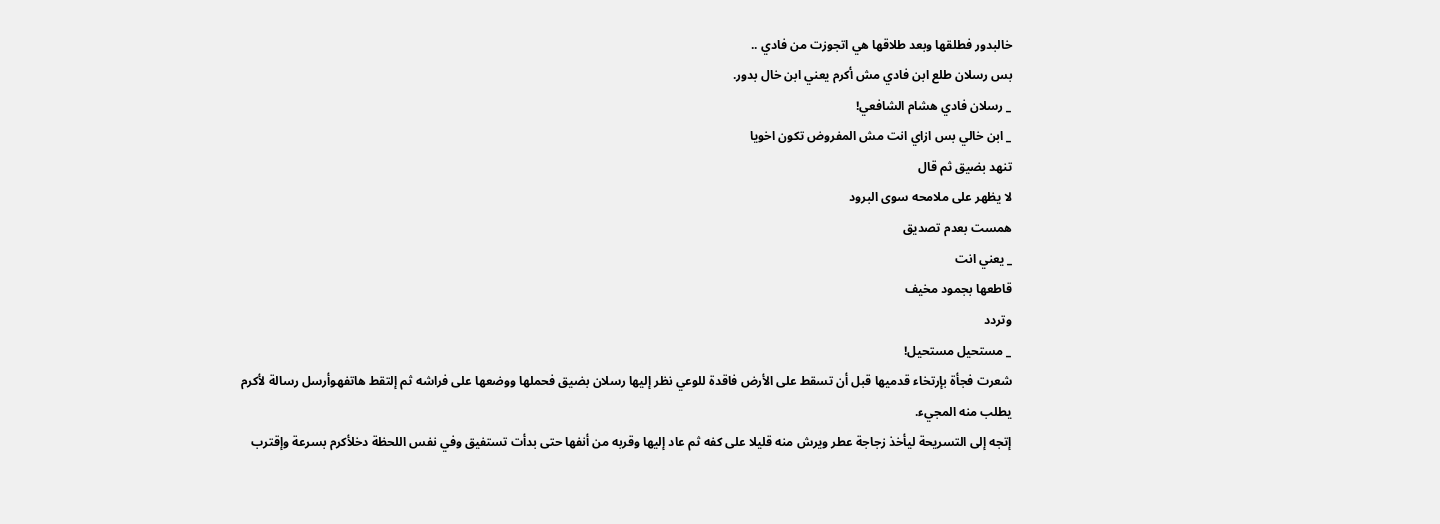خالبدور فطلقها وبعد طلاقها هي اتجوزت من فادي ..
بس رسلان طلع ابن فادي مش أكرم يعني ابن خال بدور.
_ رسلان فادي هشام الشافعي!
_ ابن خالي بس ازاي انت مش المفروض تكون اخويا
تنهد بضيق ثم قال
لا يظهر على ملامحه سوى البرود
همست بعدم تصديق
_ يعني انت
قاطعها بجمود مخيف
وتردد
_ مستحيل مستحيل!
شعرت فجأة بإرتخاء قدميها قبل أن تسقط على الأرض فاقدة للوعي نظر إليها رسلان بضيق فحملها ووضعها على فراشه ثم إلتقط هاتفهوأرسل رسالة لأكرم يطلب منه المجيء.
إتجه إلى التسريحة ليأخذ زجاجة عطر ويرش منه قليلا على كفه ثم عاد إليها وقربه من أنفها حتى بدأت تستفيق وفي نفس اللحظة دخلأكرم بسرعة وإقترب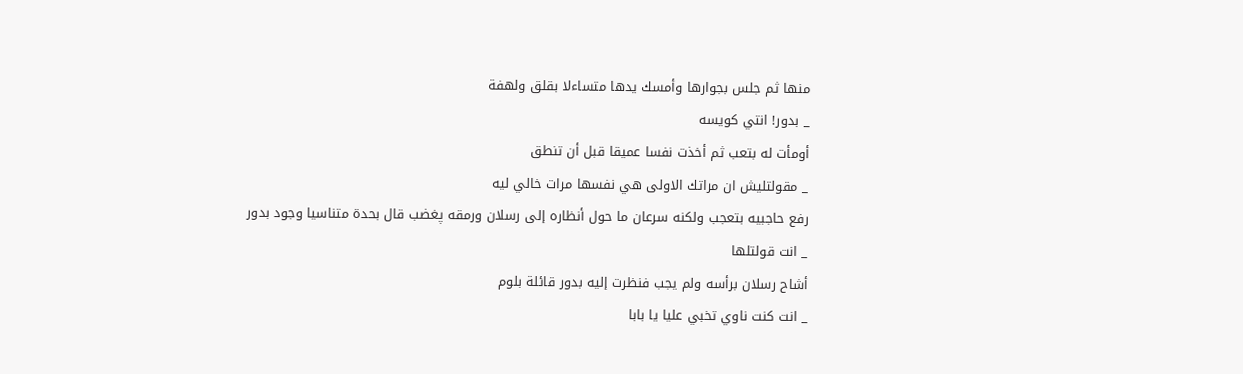منها ثم جلس بجوارها وأمسك يدها متساءلا بقلق ولهفة
_ بدور! انتي كويسه
أومأت له بتعب ثم أخذت نفسا عميقا قبل أن تنطق
_ مقولتليش ان مراتك الاولى هي نفسها مرات خالي ليه
رفع حاجبيه بتعجب ولكنه سرعان ما حول أنظاره إلى رسلان ورمقه پغضب قال بحدة متناسيا وجود بدور
_ انت قولتلها
أشاح رسلان برأسه ولم يجب فنظرت إليه بدور قائلة بلوم
_ انت كنت ناوي تخبي عليا يا بابا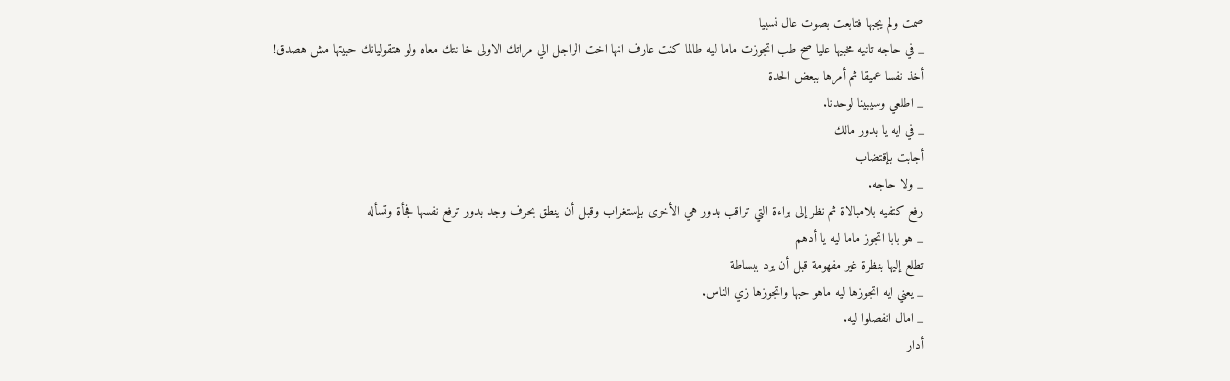صمت ولم يجبها فتابعت بصوت عال نسبيا
_ في حاجه تانيه مخبيها عليا صح طب اتجوزت ماما ليه طالما كنت عارف انها اخت الراجل الي مراتك الاولى خا نتك معاه ولو هتقوليانك حبيتها مش هصدق!
أخذ نفسا عميقا ثم أمرها ببعض الحدة
_ اطلعي وسيبينا لوحدنا.
_ في ايه يا بدور مالك
أجابت بإقتضاب
_ ولا حاجه.
رفع كتفيه بلامبالاة ثم نظر إلى براءة التي تراقب بدور هي الأخرى بإستغراب وقبل أن ينطق بحرف وجد بدور ترفع نفسها فجأة وتسأله
_ هو بابا اتجوز ماما ليه يا أدهم
تطلع إليها بنظرة غير مفهومة قبل أن يرد ببساطة
_ يعني ايه اتجوزها ليه ماهو حبها واتجوزها زي الناس.
_ امال انفصلوا ليه.
أدار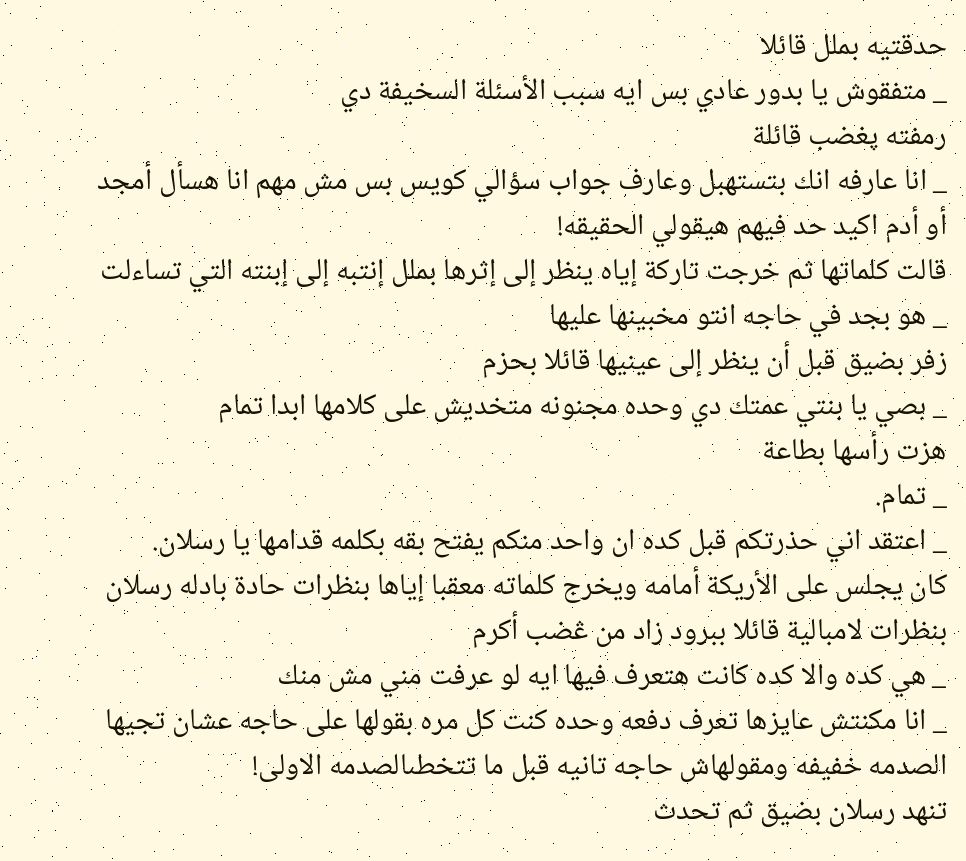حدقتيه بملل قائلا
_ متفقوش يا بدور عادي بس ايه سبب الأسئلة السخيفة دي
رمفته پغضب قائلة
_ انا عارفه انك بتستهبل وعارف جواب سؤالي كويس بس مش مهم انا هسأل أمجد أو أدم اكيد حد فيهم هيقولي الحقيقه!
قالت كلماتها ثم خرجت تاركة إياه ينظر إلى إثرها بملل إنتبه إلى إبنته التي تساءلت
_ هو بجد في حاجه انتو مخبينها عليها
زفر بضيق قبل أن ينظر إلى عينيها قائلا بحزم
_ بصي يا بنتي عمتك دي وحده مجنونه متخديش على كلامها ابدا تمام
هزت رأسها بطاعة
_ تمام.
_ اعتقد اني حذرتكم قبل كده ان واحد منكم يفتح بقه بكلمه قدامها يا رسلان.
كان يجلس على الأريكة أمامه ويخرج كلماته معقبا إياها بنظرات حادة بادله رسلان بنظرات لامبالية قائلا ببرود زاد من ڠضب أكرم
_ هي كده والا كده كانت هتعرف فيها ايه لو عرفت مني مش منك
_ انا مكنتش عايزها تعرف دفعه وحده كنت كل مره بقولها على حاجه عشان تجيها الصدمه خفيفه ومقولهاش حاجه تانيه قبل ما تتخطىالصدمه الاولى!
تنهد رسلان بضيق ثم تحدث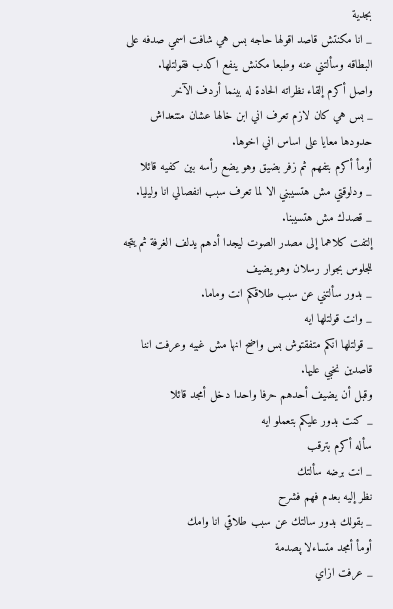بجدية
_ انا مكنتش قاصد اقولها حاجه بس هي شافت اسمي صدفه على البطاقه وسألتني عنه وطبعا مكنش ينفع اكدب فقولتلها.
واصل أكرم إلقاء نظراته الحادة له بينما أردف الآخر
_ بس هي كان لازم تعرف اني ابن خالها عشان متتعداش حدودها معايا على اساس اني اخوها.
أومأ أكرم بتفهم ثم زفر بضيق وهو يضع رأسه بين كفيه قائلا
_ ودلوقتي مش هتسيبني الا لما تعرف سبب انفصالي انا وليليا.
_ قصدك مش هتسيبنا.
إلتفت كلاهما إلى مصدر الصوت ليجدا أدهم يدلف الغرفة ثم يتجه للجلوس بجوار رسلان وهو يضيف
_ بدور سألتني عن سبب طلاقكم انت وماما.
_ وانت قولتلها ايه
_ قولتلها انكم متفقتوش بس واضح انها مش غبيه وعرفت اننا قاصدين نخبي عليها.
وقبل أن يضيف أحدهم حرفا واحدا دخل أمجد قائلا
_ كنت بدور عليكم بتعملو ايه
سأله أكرم بترقب
_ انت برضه سألتك
نظر إليه بعدم فهم فشرح
_ بقولك بدور سالتك عن سبب طلاقي انا وامك
أومأ أمجد متساءلا پصدمة
_ عرفت ازاي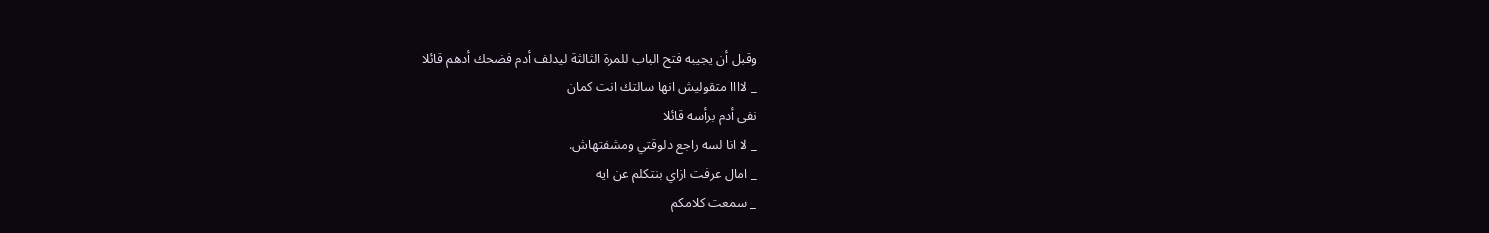وقبل أن يجيبه فتح الباب للمرة الثالثة ليدلف أدم فضحك أدهم قائلا
_ لاااا متقوليش انها سالتك انت كمان
نفى أدم برأسه قائلا
_ لا انا لسه راجع دلوقتي ومشفتهاش.
_ امال عرفت ازاي بنتكلم عن ايه
_ سمعت كلامكم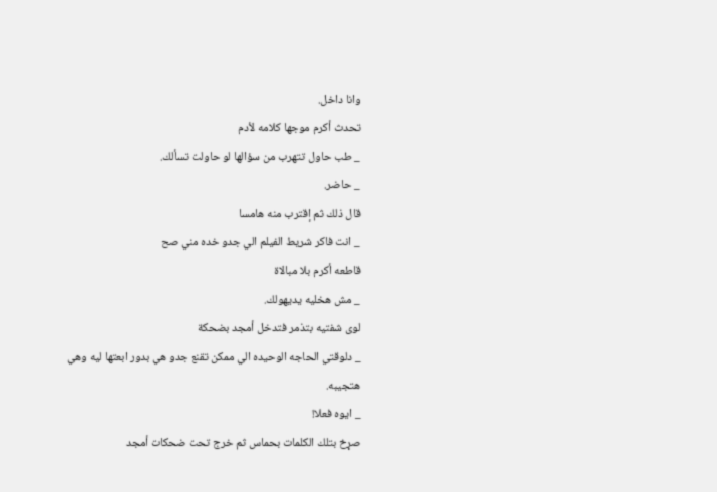وانا داخل.
تحدث أكرم موجها كلامه لأدم
_ طب حاول تتهرب من سؤالها لو حاولت تسألك.
_ حاضر.
قال ذلك ثم إقترب منه هامسا
_ انت فاكر شريط الفيلم الي جدو خده مني صح
قاطعه أكرم بلا مبالاة
_ مش هخليه يديهولك.
لوى شفتيه بتذمر فتدخل أمجد بضحكة
_ دلوقتي الحاجه الوحيده الي ممكن تقنع جدو هي بدور ابعتها ليه وهي هتجيبه.
_ ايوه فعلا!
صړخ بتلك الكلمات بحماس ثم خرج تحت ضحكات أمجد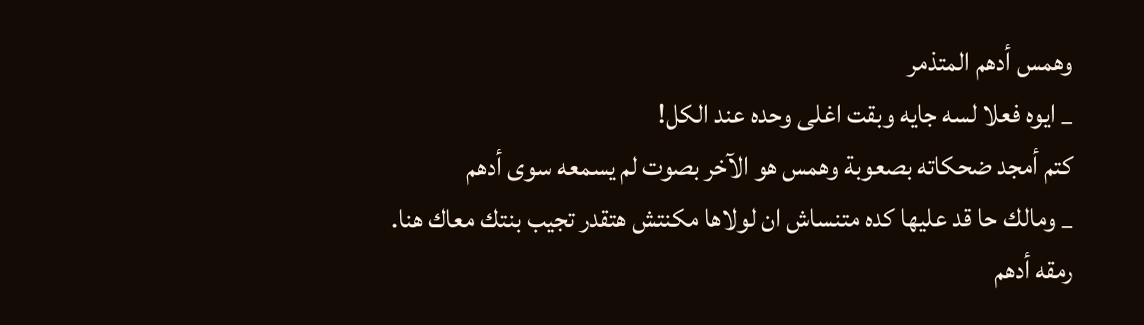وهمس أدهم المتذمر
_ ايوه فعلا لسه جايه وبقت اغلى وحده عند الكل!
كتم أمجد ضحكاته بصعوبة وهمس هو الآخر بصوت لم يسمعه سوى أدهم
_ ومالك حا قد عليها كده متنساش ان لولاها مكنتش هتقدر تجيب بنتك معاك هنا.
رمقه أدهم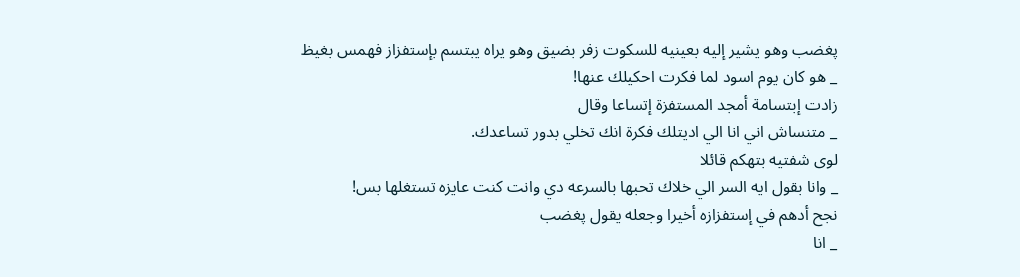پغضب وهو يشير إليه بعينيه للسكوت زفر بضيق وهو يراه يبتسم بإستفزاز فهمس بغيظ
_ هو كان يوم اسود لما فكرت احكيلك عنها!
زادت إبتسامة أمجد المستفزة إتساعا وقال
_ متنساش اني انا الي اديتلك فكرة انك تخلي بدور تساعدك.
لوى شفتيه بتهكم قائلا
_ وانا بقول ايه السر الي خلاك تحبها بالسرعه دي وانت كنت عايزه تستغلها بس!
نجح أدهم في إستفزازه أخيرا وجعله يقول پغضب
_ انا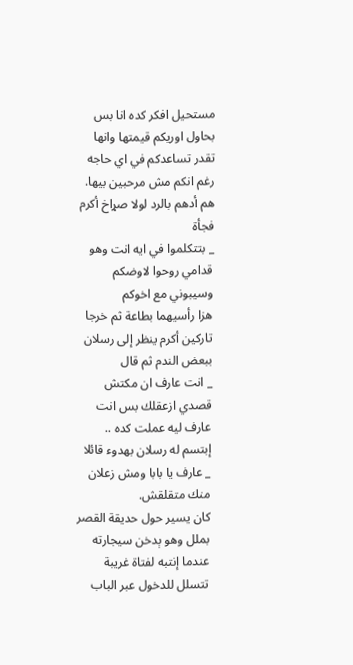مستحيل افكر كده انا بس بحاول اوريكم قيمتها وانها تقدر تساعدكم في اي حاجه رغم انكم مش مرحبين بيها.
هم أدهم بالرد لولا صړاخ أكرم فجأة
_ بتتكلموا في ايه انت وهو قدامي روحوا لاوضكم وسيبوني مع اخوكم
هزا رأسيهما بطاعة ثم خرجا تاركين أكرم ينظر إلى رسلان ببعض الندم ثم قال
_ انت عارف ان مكتش قصدي ازعقلك بس انت عارف ليه عملت كده ..
إبتسم له رسلان بهدوء قائلا
_ عارف يا بابا ومش زعلان منك متقلقش.
كان يسير حول حديقة القصر بملل وهو ېدخن سيجارته عندما إنتبه لفتاة غريبة تتسلل للدخول عبر الباب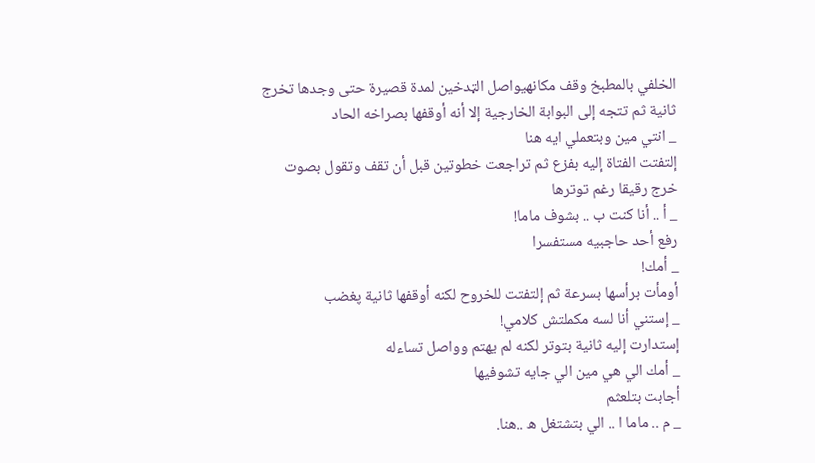الخلفي بالمطبخ وقف مكانهيواصل الټدخين لمدة قصيرة حتى وجدها تخرج ثانية ثم تتجه إلى البوابة الخارجية إلا أنه أوقفها بصراخه الحاد
_ انتي مين وبتعملي ايه هنا
إلتفتت الفتاة إليه بفزع ثم تراجعت خطوتين قبل أن تقف وتقول بصوت خرج رقيقا رغم توترها
_ أ .. أنا كنت ب .. بشوف ماما!
رفع أحد حاجبيه مستفسرا
_ أمك!
أومأت برأسها بسرعة ثم إلتفتت للخروح لكنه أوقفها ثانية پغضب
_ إستني أنا لسه مكملتش كلامي!
إستدارت إليه ثانية بتوتر لكنه لم يهتم وواصل تساءله
_ أمك الي هي مين الي جايه تشوفيها
أجابت بتلعثم
_ م .. ماما ا .. الي بتشتغل ه ..هنا.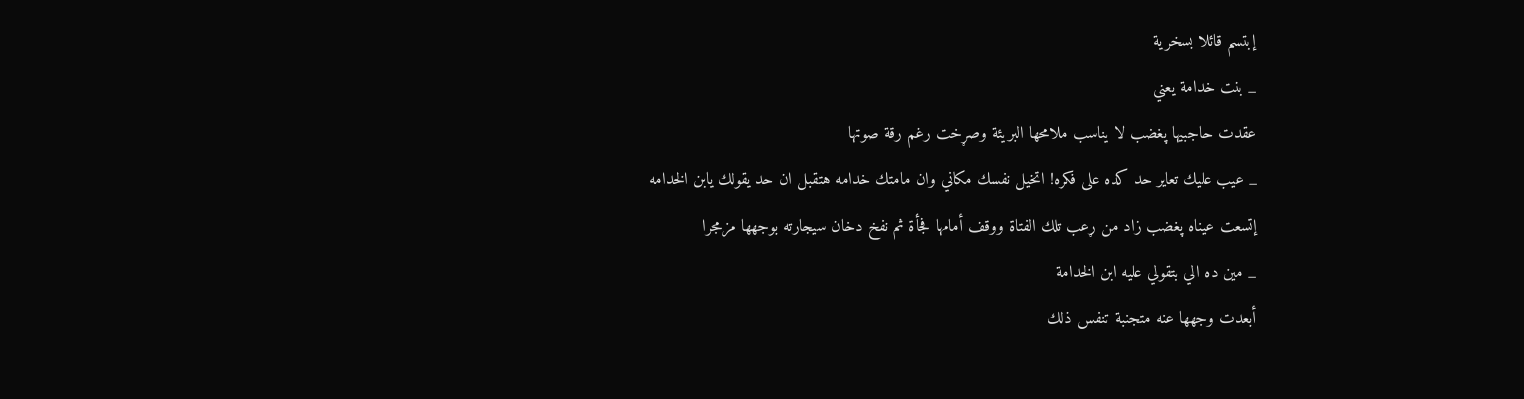إبتسم قائلا بسخرية
_ بنت خدامة يعني
عقدت حاجبيها پغضب لا يناسب ملامحها البريئة وصړخت رغم رقة صوتها
_ عيب عليك تعاير حد كده على فكره! اتخيل نفسك مكاني وان مامتك خدامه هتقبل ان حد يقولك يابن الخدامه
إتسعت عيناه پغضب زاد من ړعب تلك الفتاة ووقف أمامها فجأة ثم نفخ دخان سيجارته بوجهها مزمجرا
_ مين ده الي بتقولي عليه ابن الخدامة
أبعدت وجهها عنه متجنبة تنفس ذلك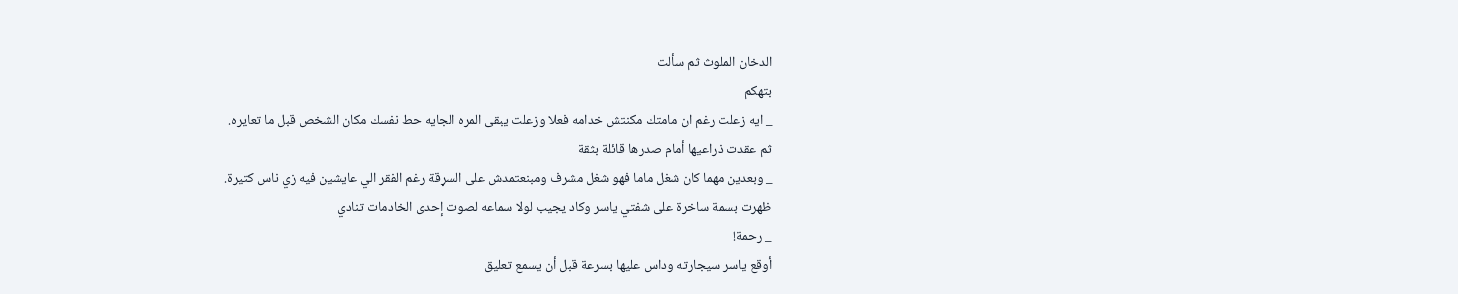الدخان الملوث ثم سألت
بتهكم
_ ايه زعلت رغم ان مامتك مكنتش خدامه فعلا وزعلت يبقى المره الجايه حط نفسك مكان الشخص قبل ما تعايره.
ثم عقدت ذراعيها أمام صدرها قائلة بثقة
_ وبعدين مهما كان شغل ماما فهو شغل مشرف ومبنعتمدش على السړقة رغم الفقر الي عايشين فيه زي ناس كتيرة.
ظهرت بسمة ساخرة على شفتي ياسر وكاد يجيب لولا سماعه لصوت إحدى الخادمات تنادي
_ رحمة!
أوقع ياسر سيجارته وداس عليها بسرعة قبل أن يسمع تعليق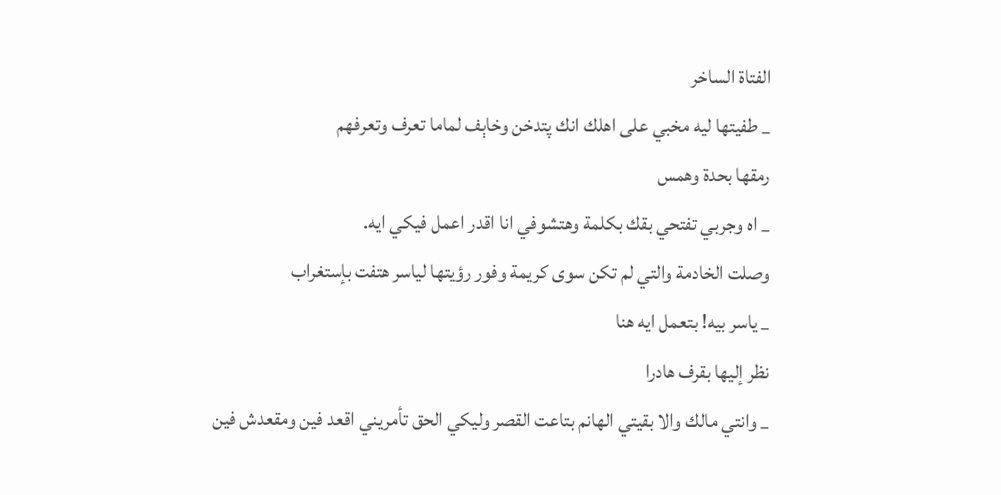الفتاة الساخر
_ طفيتها ليه مخبي على اهلك انك پتدخن وخاېف لماما تعرف وتعرفهم
رمقها بحدة وهمس
_ اه وجربي تفتحي بقك بكلمة وهتشوفي انا اقدر اعمل فيكي ايه.
وصلت الخادمة والتي لم تكن سوى كريمة وفور رؤيتها لياسر هتفت بإستغراب
_ ياسر بيه! بتعمل ايه هنا
نظر إليها بقرف هادرا
_ وانتي مالك والا بقيتي الهانم بتاعت القصر وليكي الحق تأمريني اقعد فين ومقعدش فين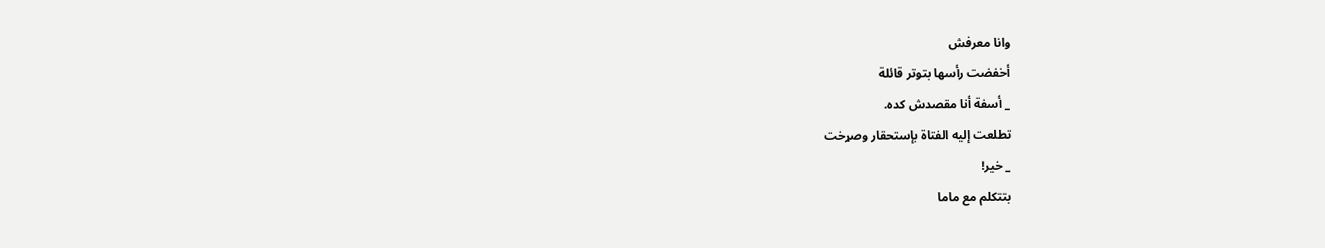وانا معرفش
أخفضت رأسها بتوتر قائلة
_ أسفة أنا مقصدش كده.
تطلعت إليه الفتاة بإستحقار وصړخت
_ خير!
بتتكلم مع ماما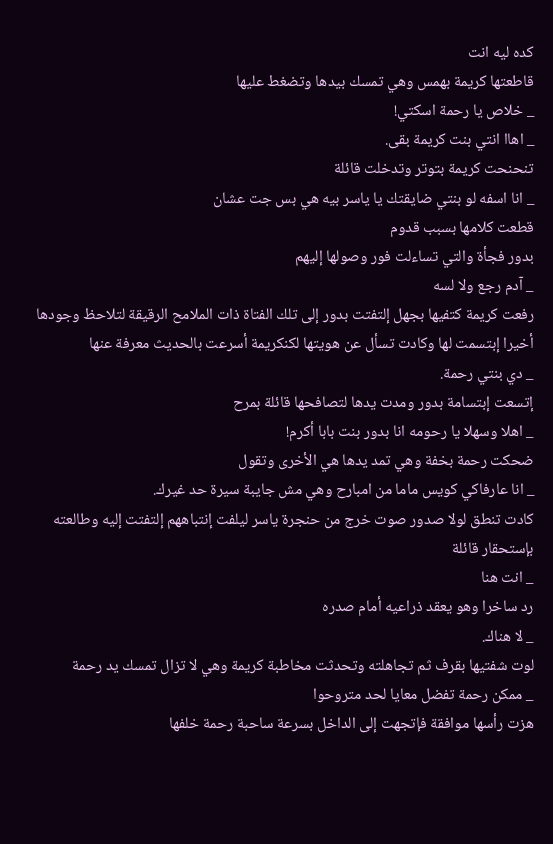كده ليه انت
قاطعتها كريمة بهمس وهي تمسك بيدها وتضغط عليها
_ خلاص يا رحمة اسكتي!
_ اهاا انتي بنت كريمة بقى.
تنحنحت كريمة بتوتر وتدخلت قائلة
_ انا اسفه لو بنتي ضايقتك يا ياسر بيه هي بس جت عشان
قطعت كلامها بسبب قدوم
بدور فجأة والتي تساءلت فور وصولها إليهم
_ آدم رجع ولا لسه
رفعت كريمة كتفيها بجهل إلتفتت بدور إلى تلك الفتاة ذات الملامح الرقيقة لتلاحظ وجودها أخيرا إبتسمت لها وكادت تسأل عن هويتها لكنكريمة أسرعت بالحديث معرفة عنها
_ دي بنتي رحمة.
إتسعت إبتسامة بدور ومدت يدها لتصافحها قائلة بمرح
_ اهلا وسهلا يا رحومه انا بدور بنت بابا أكرم!
ضحكت رحمة بخفة وهي تمد يدها هي الأخرى وتقول
_ انا عارفاكي كويس ماما من امبارح وهي مش جايبة سيرة حد غيرك.
كادت تنطق لولا صدور صوت خرج من حنجرة ياسر ليلفت إنتباههم إلتفتت إليه وطالعته بإستحقار قائلة
_ انت هنا
رد ساخرا وهو يعقد ذراعيه أمام صدره
_ لا هناك.
لوت شفتيها بقرف ثم تجاهلته وتحدثت مخاطبة كريمة وهي لا تزال تمسك يد رحمة
_ ممكن رحمة تفضل معايا لحد متروحوا
هزت رأسها موافقة فإتجهت إلى الداخل بسرعة ساحبة رحمة خلفها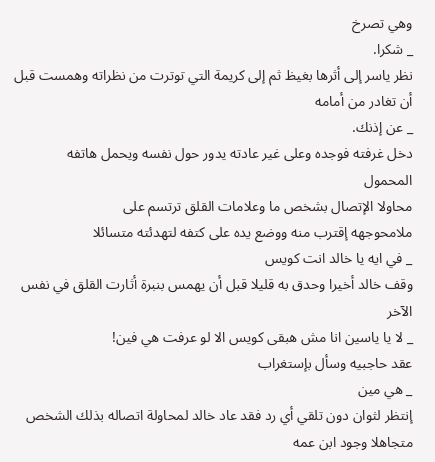وهي تصرخ
_ شكرا.
نظر ياسر إلى أثرها بغيظ ثم إلى كريمة التي توترت من نظراته وهمست قبل أن تغادر من أمامه
_ عن إذنك.
دخل غرفته فوجده وعلى غير عادته يدور حول نفسه ويحمل هاتفه
المحمول
محاولا الإتصال بشخص ما وعلامات القلق ترتسم على
ملامحوجهه إقترب منه ووضع يده على كتفه لتهدئته متسائلا
_ في ايه يا خالد انت كويس
وقف خالد أخيرا وحدق به قليلا قبل أن يهمس بنبرة أثارت القلق في نفس الآخر
_ لا يا ياسين انا مش هبقى كويس الا لو عرفت هي فين!
عقد حاجبيه وسأل بإستغراب
_ هي مين
إنتظر لثوان دون تلقي أي رد فقد عاد خالد لمحاولة اتصاله بذلك الشخص متجاهلا وجود ابن عمه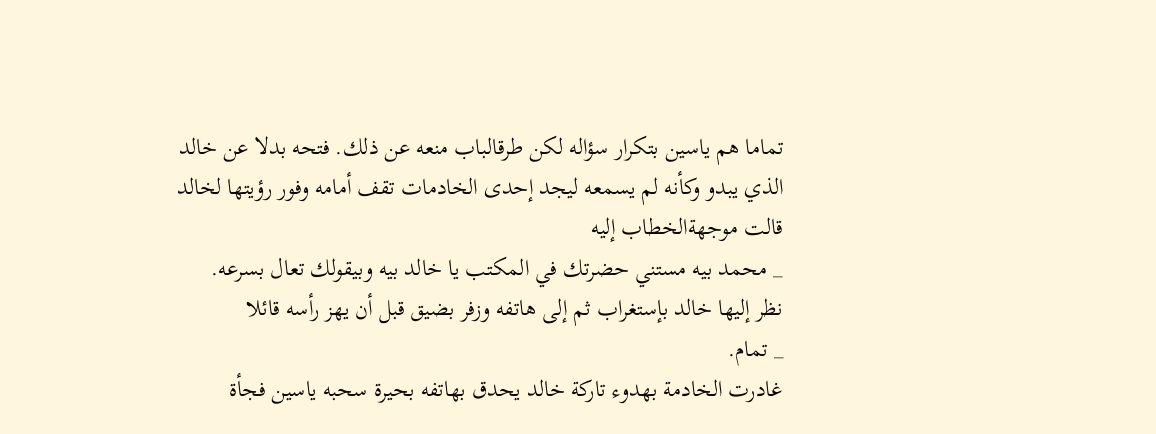تماما هم ياسين بتكرار سؤاله لكن طرقالباب منعه عن ذلك. فتحه بدلا عن خالد الذي يبدو وكأنه لم يسمعه ليجد إحدى الخادمات تقف أمامه وفور رؤيتها لخالد قالت موجهةالخطاب إليه
_ محمد بيه مستني حضرتك في المكتب يا خالد بيه وبيقولك تعال بسرعه.
نظر إليها خالد بإستغراب ثم إلى هاتفه وزفر بضيق قبل أن يهز رأسه قائلا
_ تمام.
غادرت الخادمة بهدوء تاركة خالد يحدق بهاتفه بحيرة سحبه ياسين فجأة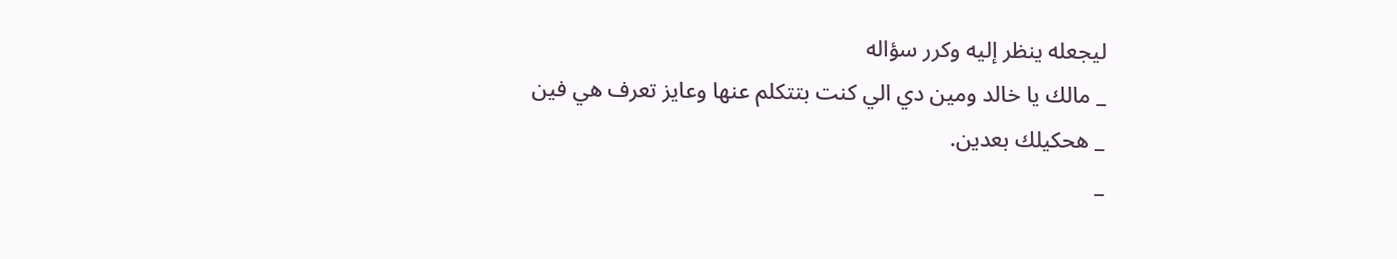ليجعله ينظر إليه وكرر سؤاله
_ مالك يا خالد ومين دي الي كنت بتتكلم عنها وعايز تعرف هي فين
_ هحكيلك بعدين.
_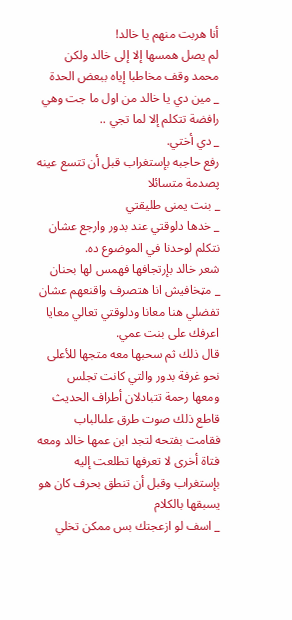أنا هربت منهم يا خالد!
لم يصل همسها إلا إلى خالد ولكن محمد وقف مخاطبا إياه ببعض الحدة
_ مين دي يا خالد من اول ما جت وهي رافضة تتكلم إلا لما تجي ..
_ دي أختي.
رفع حاجبه بإستغراب قبل أن تتسع عينه پصدمة متسائلا
_ بنت يمنى طليقتي
_ خدها دلوقتي عند بدور وارجع عشان نتكلم لوحدنا في الموضوع ده.
شعر خالد بإرتجافها فهمس لها بحنان
_ مټخافيش انا هتصرف واقنعهم عشان تفضلي هنا معانا ودلوقتي تعالي معايا اعرفك على بنت عمي.
قال ذلك ثم سحبها معه متجها للأعلى نحو غرفة بدور والتي كانت تجلس ومعها رحمة تتبادلان أطراف الحديث قاطع ذلك صوت طرق علىالباب فقامت بفتحه لتجد ابن عمها خالد ومعه فتاة أخرى لا تعرفها تطلعت إليه بإستغراب وقبل أن تنطق بحرف كان هو يسبقها بالكلام
_ اسف لو ازعجتك بس ممكن تخلي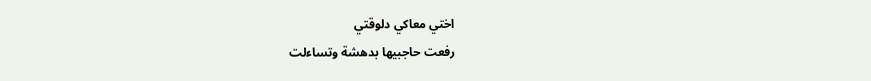اختي معاكي دلوقتي
رفعت حاجبيها بدهشة وتساءلت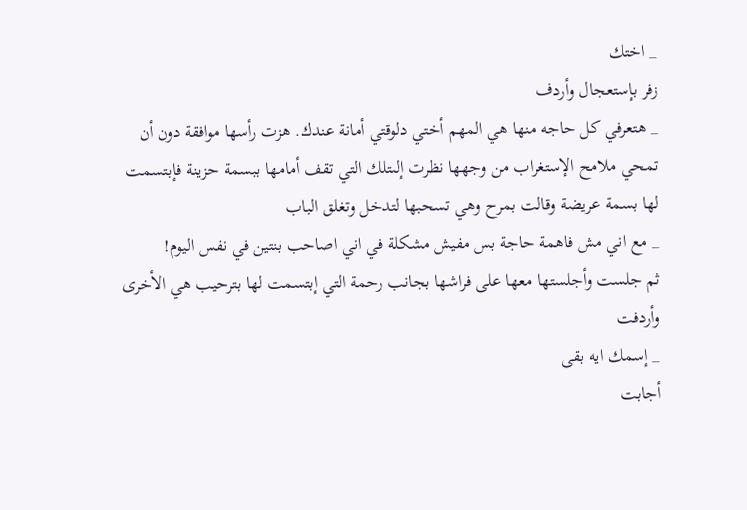_ اختك
زفر بإستعجال وأردف
_ هتعرفي كل حاجه منها هي المهم أختي دلوقتي أمانة عندك. هزت رأسها موافقة دون أن تمحي ملامح الإستغراب من وجهها نظرت إلىتلك التي تقف أمامها ببسمة حزينة فإبتسمت لها بسمة عريضة وقالت بمرح وهي تسحبها لتدخل وتغلق الباب
_ مع اني مش فاهمة حاجة بس مفيش مشكلة في اني اصاحب بنتين في نفس اليوم!
ثم جلست وأجلستها معها على فراشها بجانب رحمة التي إبتسمت لها بترحيب هي الأخرى وأردفت
_ إسمك ايه بقى
أجابت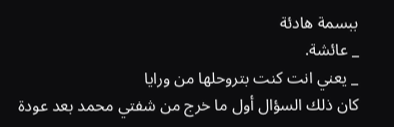ببسمة هادئة
_ عائشة.
_ يعني انت كنت بتروحلها من ورايا
كان ذلك السؤال أول ما خرج من شفتي محمد بعد عودة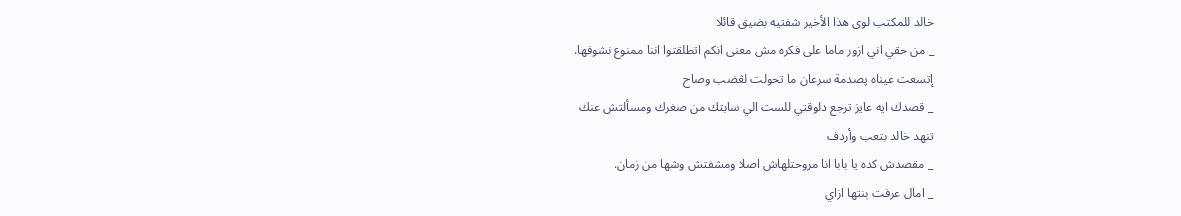خالد للمكتب لوى هذا الأخير شفتيه بضيق قائلا
_ من حقي اني ازور ماما على فكره مش معنى انكم اتطلقتوا اننا ممنوع نشوفها.
إتسعت عيناه پصدمة سرعان ما تحولت لڠضب وصاح
_ قصدك ايه عايز ترجع دلوقتي للست الي سابتك من صغرك ومسألتش عنك
تنهد خالد بتعب وأردف
_ مقصدش كده يا بابا انا مروحتلهاش اصلا ومشفتش وشها من زمان.
_ امال عرفت بنتها ازاي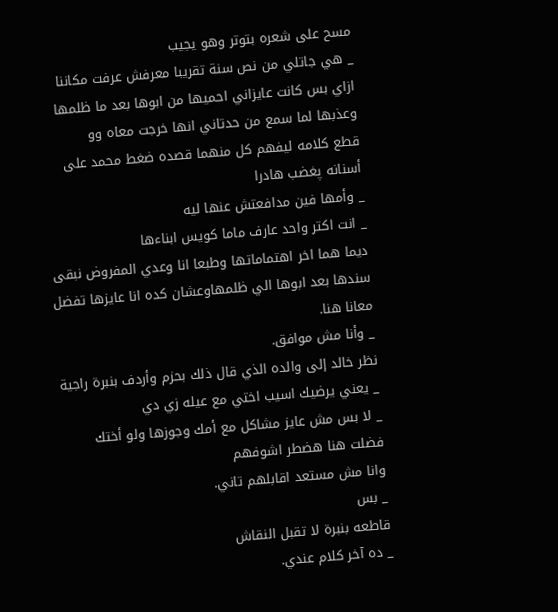مسح على شعره بتوتر وهو يجيب
_ هي جاتلي من نص سنة تقريبا معرفش عرفت مكاننا ازاي بس كانت عايزاني احميها من ابوها بعد ما ظلمها وعذبها لما سمع من حدتاني انها خرجت معاه وو
قطع كلامه ليفهم كل منهما قصده ضغط محمد على أسنانه پغضب هادرا
_ وأمها فين مدافعتش عنها ليه
_ انت اكتر واحد عارف ماما كويس ابناءها
ديما هما اخر اهتماماتها وطبعا انا وعدي المفروض نبقى سندها بعد ابوها الي ظلمهاوعشان كده انا عايزها تفضل معانا هنا.
_ وأنا مش موافق.
نظر خالد إلى والده الذي قال ذلك بحزم وأردف بنبرة راجية
_ يعني يرضيك اسيب اختي مع عيله زي دي
_ لا بس مش عايز مشاكل مع أمك وجوزها ولو أختك فضلت هنا هضطر اشوفهم
وانا مش مستعد اقابلهم تاني.
_ بس
قاطعه بنبرة لا تقبل النقاش
_ ده آخر كلام عندي.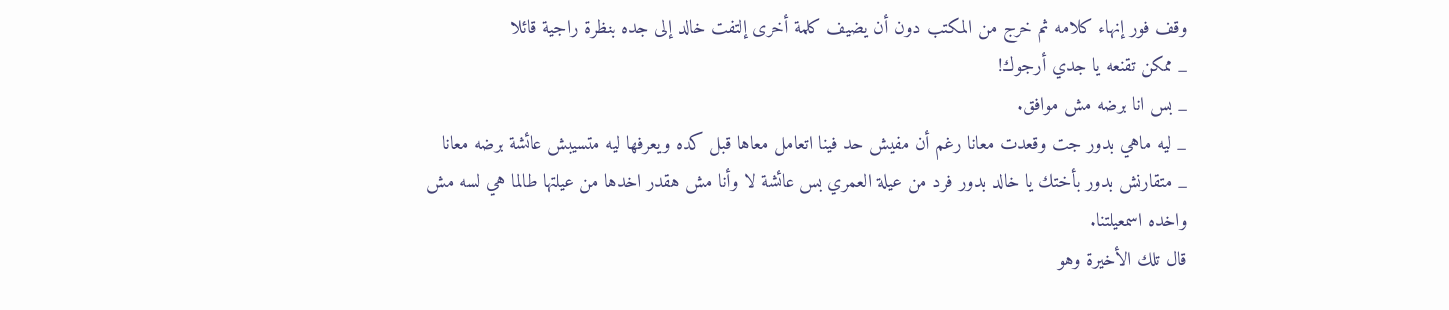وقف فور إنهاء كلامه ثم خرج من المكتب دون أن يضيف كلمة أخرى إلتفت خالد إلى جده بنظرة راجية قائلا
_ ممكن تقنعه يا جدي أرجوك!
_ بس انا برضه مش موافق.
_ ليه ماهي بدور جت وقعدت معانا رغم أن مفيش حد فينا اتعامل معاها قبل كده ويعرفها ليه متسيبش عائشة برضه معانا
_ متقارنش بدور بأختك يا خالد بدور فرد من عيلة العمري بس عائشة لا وأنا مش هقدر اخدها من عيلتها طالما هي لسه مش واخده اسمعيلتنا.
قال تلك الأخيرة وهو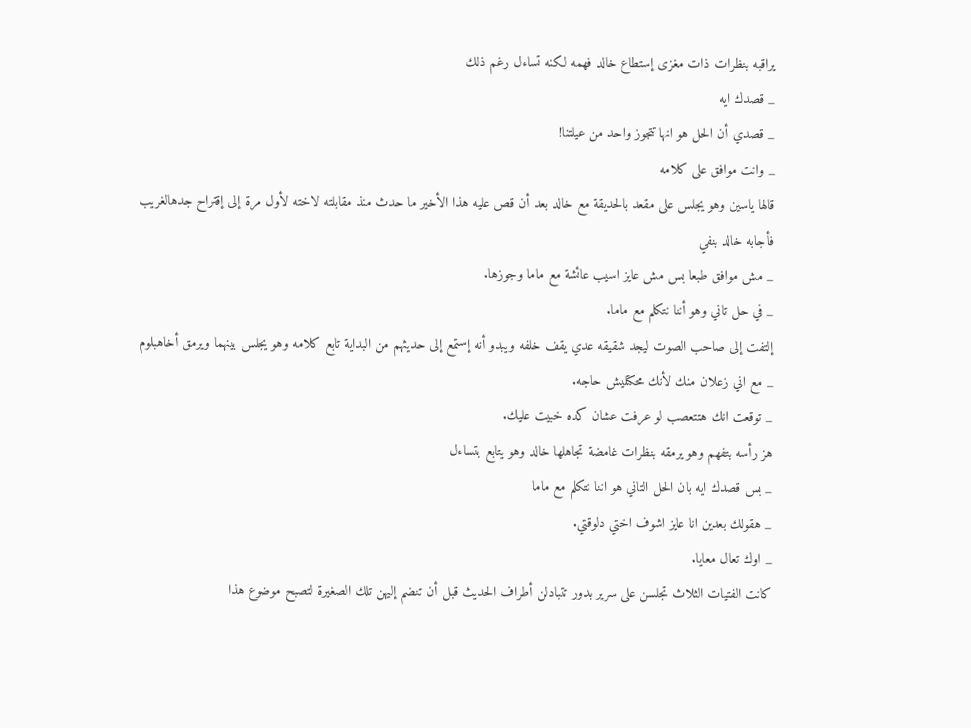يراقبه بنظرات ذات مغزى إستطاع خالد فهمه لكنه تساءل رغم ذلك
_ قصدك ايه
_ قصدي أن الحل هو انها تتجوز واحد من عيلتنا!
_ وانت موافق على كلامه
قالها ياسين وهو يجلس على مقعد بالحديقة مع خالد بعد أن قص عليه هذا الأخير ما حدث منذ مقابلته لاخته لأول مرة إلى إقتراح جدهالغريب فأجابه خالد بنفي
_ مش موافق طبعا بس مش عايز اسيب عائشة مع ماما وجوزها.
_ في حل تاني وهو أننا نتكلم مع ماما.
إلتفت إلى صاحب الصوت ليجد شقيقه عدي يقف خلفه ويبدو أنه إستمع إلى حديثهم من البداية تابع كلامه وهو يجلس بينهما ويرمق أخاهبلوم
_ مع اني زعلان منك لأنك محكتليش حاجه.
_ توقعت انك هتتعصب لو عرفت عشان كده خبيت عليك.
هز رأسه بتفهم وهو يرمقه بنظرات غامضة تجاهلها خالد وهو يتابع بتساءل
_ بس قصدك ايه بان الحل التاني هو اننا نتكلم مع ماما
_ هقولك بعدين انا عايز اشوف اختي دلوقتي.
_ اوك تعال معايا.
كانت الفتيات الثلاث تجلسن على سرير بدور تتبادلن أطراف الحديث قبل أن تنضم إليهن تلك الصغيرة لتصبح موضوع هذا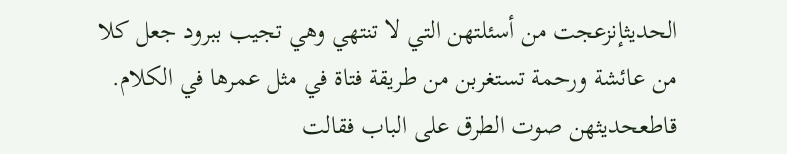الحديثإنزعجت من أسئلتهن التي لا تنتهي وهي تجيب ببرود جعل كلا من عائشة ورحمة تستغربن من طريقة فتاة في مثل عمرها في الكلام. قاطعحديثهن صوت الطرق على الباب فقالت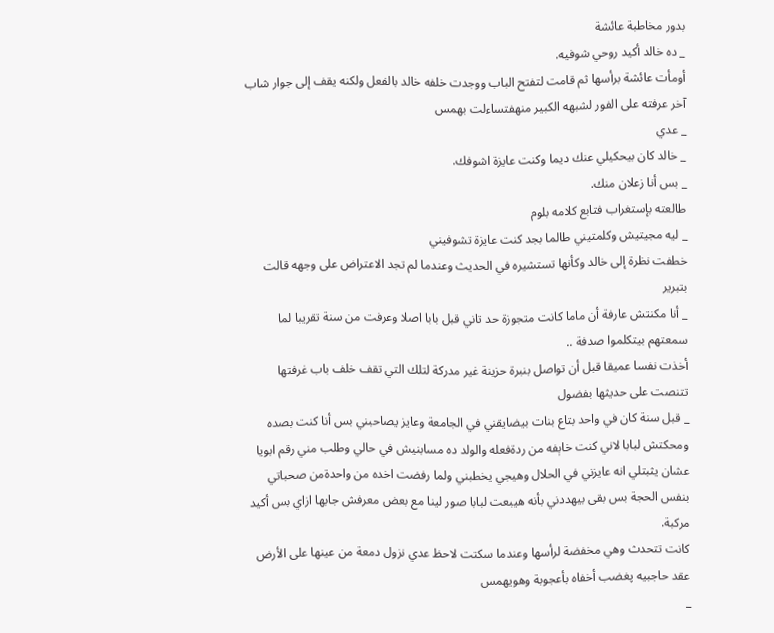بدور مخاطبة عائشة
_ ده خالد أكيد روحي شوفيه.
أومأت عائشة برأسها ثم قامت لتفتح الباب ووجدت خلفه خالد بالفعل ولكنه يقف إلى جوار شاب آخر عرفته على الفور لشبهه الكبير منهفتساءلت بهمس
_ عدي
_ خالد كان بيحكيلي عنك ديما وكنت عايزة اشوفك.
_ بس أنا زعلان منك.
طالعته بإستغراب فتابع كلامه بلوم
_ ليه مجيتيش وكلمتيني طالما بجد كنت عايزة تشوفيني
خطفت نظرة إلى خالد وكأنها تستشيره في الحديث وعندما لم تجد الاعتراض على وجهه قالت بتبرير
_ أنا مكنتش عارفة أن ماما كانت متجوزة حد تاني قبل بابا اصلا وعرفت من سنة تقريبا لما سمعتهم بيتكلموا صدفة ..
أخذت نفسا عميقا قبل أن تواصل بنبرة حزينة غير مدركة لتلك التي تقف خلف باب غرفتها تتنصت على حديثها بفضول
_ قبل سنة كان في واحد بتاع بنات بيضايقني في الجامعة وعايز يصاحبني بس أنا كنت بصده ومحكتش لبابا لاني كنت خاېفه من ردةفعله والولد ده مسابنيش في حالي وطلب مني رقم ابويا عشان يثبتلي انه عايزني في الحلال وهيجي يخطبني ولما رفضت اخده من واحدةمن صحباتي بنفس الحجة بس بقى بيهددني بأنه هيبعت لبابا صور لينا مع بعض معرفش جابها ازاي بس أكيد مركبة.
كانت تتحدث وهي مخفضة لرأسها وعندما سكتت لاحظ عدي نزول دمعة من عينها على الأرض عقد حاجبيه پغضب أخفاه بأعجوبة وهويهمس
_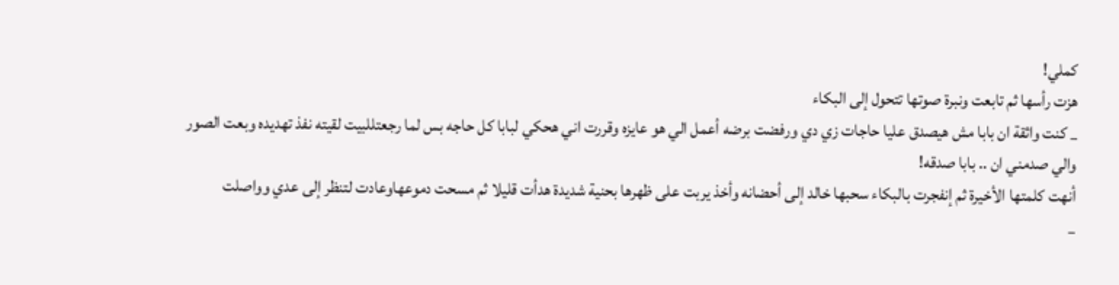كملي!
هزت رأسها ثم تابعت ونبرة صوتها تتحول إلى البكاء
_ كنت واثقة ان بابا مش هيصدق عليا حاجات زي دي ورفضت برضه أعمل الي هو عايزه وقررت اني هحكي لبابا كل حاجه بس لما رجعتللبيت لقيته نفذ تهديده وبعت الصور والي صدمني ان .. بابا صدقه!
أنهت كلمتها الأخيرة ثم إنفجرت بالبكاء سحبها خالد إلى أحضانه وأخذ يربت على ظهرها بحنية شديدة هدأت قليلا ثم مسحت دموعهاوعادت لتنظر إلى عدي وواصلت
_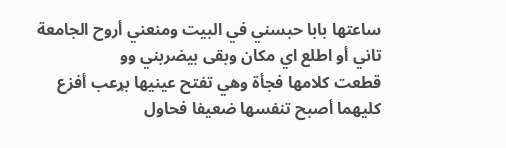ساعتها بابا حبسني في البيت ومنعني أروح الجامعة تاني أو اطلع اي مكان وبقى بيضربني وو
قطعت كلامها فجأة وهي تفتح عينيها بړعب أفزع كليهما أصبح تنفسها ضعيفا فحاول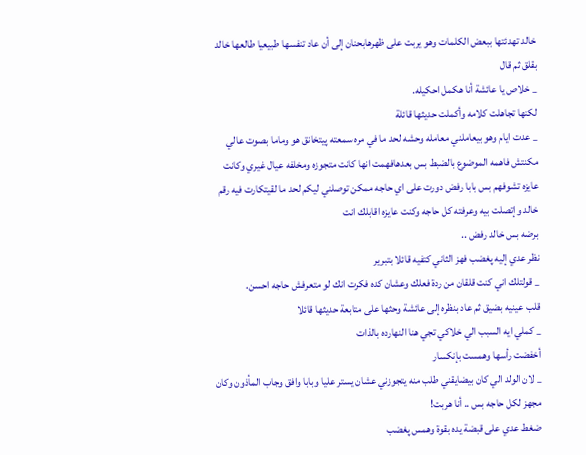خالد تهدئتها ببعض الكلمات وهو يربت على ظهرهابحنان إلى أن عاد تنفسها طبيعيا طالعها خالد بقلق ثم قال
_ خلاص يا عائشة أنا هكمل احكيله.
لكنها تجاهلت كلامه وأكملت حديثها قائلة
_ عدت ايام وهو بيعاملني معامله وحشه لحد ما في مره سمعته پيتخانق هو وماما بصوت عالي مكنتش فاهمه الموضوع بالضبط بس بعدهافهمت انها كانت متجوزه ومخلفه عيال غيري وكانت عايزه تشوفهم بس بابا رفض دورت على اي حاجه ممكن توصلني ليكم لحد ما لقيتكارت فيه رقم خالد وإتصلت بيه وعرفته كل حاجه وكنت عايزه اقابلك انت
برضه بس خالد رفض ..
نظر عدي إليه پغضب فهز الثاني كتفيه قائلا بتبرير
_ قولتلك اني كنت قلقان من ردة فعلك وعشان كده فكرت انك لو متعرفش حاجه احسن.
قلب عينيه بضيق ثم عاد بنظره إلى عائشة وحثها على متابعة حديثها قائلا
_ كملي ايه السبب الي خلاكي تجي هنا النهارده بالذات
أخفضت رأسها وهمست بإنكسار
_ لان الولد الي كان بيضايقني طلب منه يتجوزني عشان يستر عليا وبابا وافق وجاب المأذون وكان مجهز لكل حاجه بس .. أنا هربت!
ضغط عدي على قبضة يده بقوة وهمس پغضب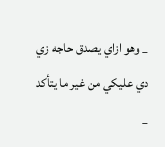_ وهو ازاي يصدق حاجه زي
دي عليكي من غير ما يتأكد
_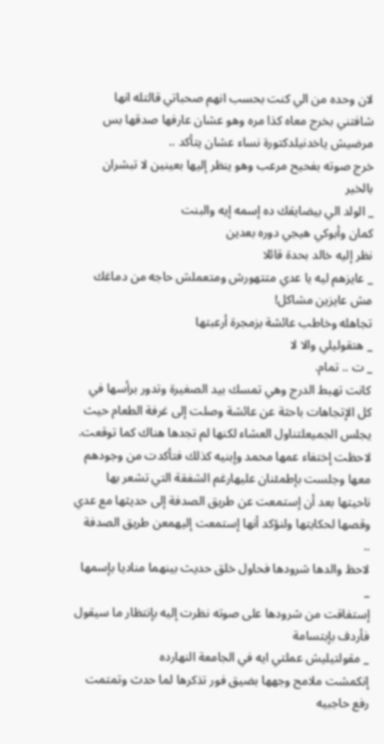لان وحده من الي كنت بحسب انهم صحباتي قالتله انها شافتني بخرج معاه كذا مره وهو عشان عارفها صدقها بس مرضيش ياخدنيلدكتورة نساء عشان يتأكد ..
خرج صوته بفحيح مرعب وهو ينظر إليها بعينين لا تبشران بالخير
_ الولد الي بيضايقك ده إسمه إيه والبنت
كمان وأبوكي هيجي دوره بعدين
نظر إليه خالد بحدة قائلا
_ عايزهم ليه يا عدي متتهورش ومتعملش حاجه من دماغك مش عايزين مشاكل!
تجاهله وخاطب عائشة بزمجرة أرعبتها
_ هتقوليلي والا لا
_ ت .. تمام.
كانت تهبط الدرج وهي تمسك بيد الصغيرة وتدور برأسها في كل الإتجاهات باحثة عن عائشة وصلت إلى غرفة الطعام حيث يجلس الجميعلتناول العشاء لكنها لم تجدها هناك كما توقعت. لاحظت إختفاء عمها محمد وإبنيه كذلك فتأكدت من وجودهم معها وجلست بإطمئنان عليهارغم الشفقة التي تشعر بها ناحيتها بعد أن إستمعت عن طريق الصدفة إلى حديثها مع عدي وقصها لحكايتها ولنؤكد أنها إستمعت إليهمعن طريق الصدفة
..
لاحظ والدها شرودها فحاول خلق حديث بينهما مناديا بإسمها
_
إستفاقت من شرودها على صوته نظرت إليه بإنتظار ما سيقول فأردف بإبتسامة
_ مقولتيليش عملتي ايه في الجامعة النهارده
إنكمشت ملامح وجهها بضيق فور تذكرها لما حدث وتمتمت
رفع حاجبيه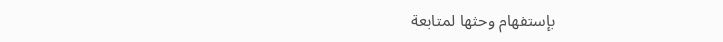بإستفهام وحثها لمتابعة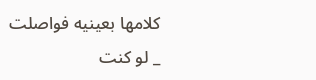كلامها بعينيه فواصلت
_ لو كنت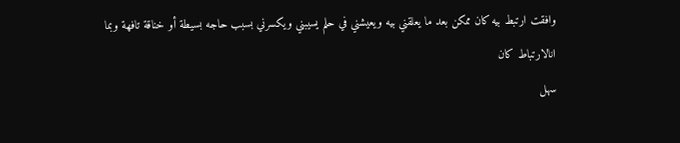وافقت ارتبط بيه كان ممكن بعد ما يعلقني بيه ويعيشني في حلم يسيبني ويكسرني بسبب حاجه بسيطة أو خناقة تافهة وبما انالارتباط كان
سهل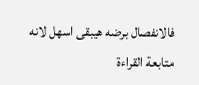فالانفصال برضه هيبقى اسهل لانه
متابعة القراءة